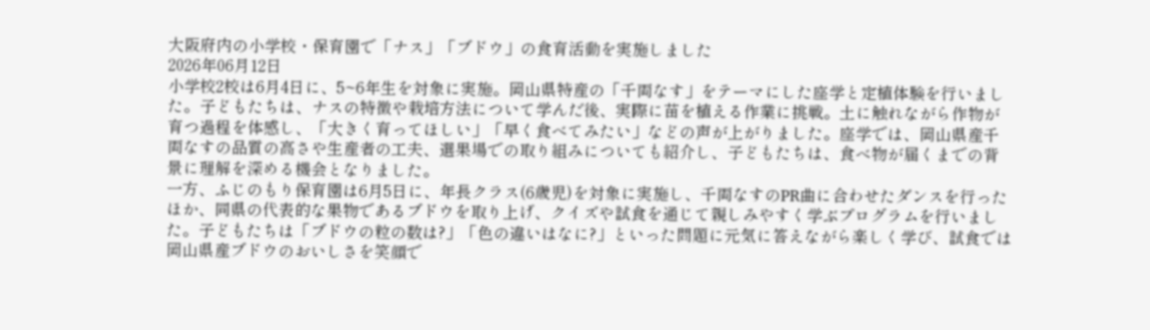大阪府内の小学校・保育園で「ナス」「ブドウ」の食育活動を実施しました
2026年06月12日
小学校2校は6月4日に、5~6年生を対象に実施。岡山県特産の「千両なす」をテーマにした座学と定植体験を行いました。子どもたちは、ナスの特徴や栽培方法について学んだ後、実際に苗を植える作業に挑戦。土に触れながら作物が育つ過程を体感し、「大きく育ってほしい」「早く食べてみたい」などの声が上がりました。座学では、岡山県産千両なすの品質の高さや生産者の工夫、選果場での取り組みについても紹介し、子どもたちは、食べ物が届くまでの背景に理解を深める機会となりました。
一方、ふじのもり保育園は6月5日に、年長クラス(6歳児)を対象に実施し、千両なすのPR曲に合わせたダンスを行ったほか、同県の代表的な果物であるブドウを取り上げ、クイズや試食を通じて親しみやすく学ぶプログラムを行いました。子どもたちは「ブドウの粒の数は?」「色の違いはなに?」といった問題に元気に答えながら楽しく学び、試食では岡山県産ブドウのおいしさを笑顔で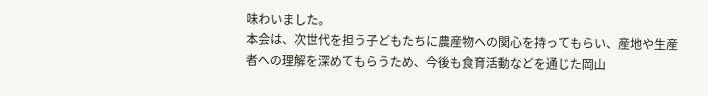味わいました。
本会は、次世代を担う子どもたちに農産物への関心を持ってもらい、産地や生産者への理解を深めてもらうため、今後も食育活動などを通じた岡山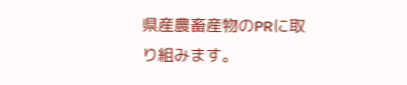県産農畜産物のPRに取り組みます。